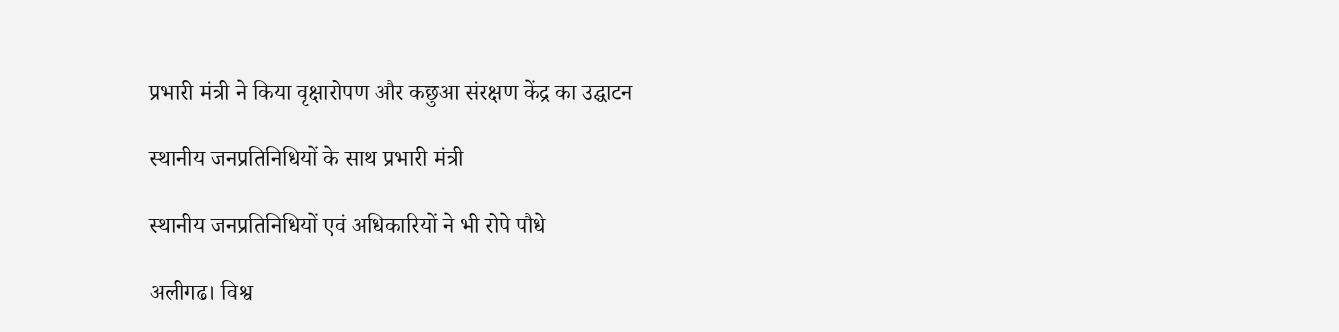प्रभारी मंत्री ने किया वृक्षारोपण और कछुआ संरक्षण केंद्र का उद्घाटन

स्थानीय जनप्रतिनिधियों के साथ प्रभारी मंत्री

स्थानीय जनप्रतिनिधियों एवं अधिकारियों ने भी रोपे पौधे

अलीगढ। विश्व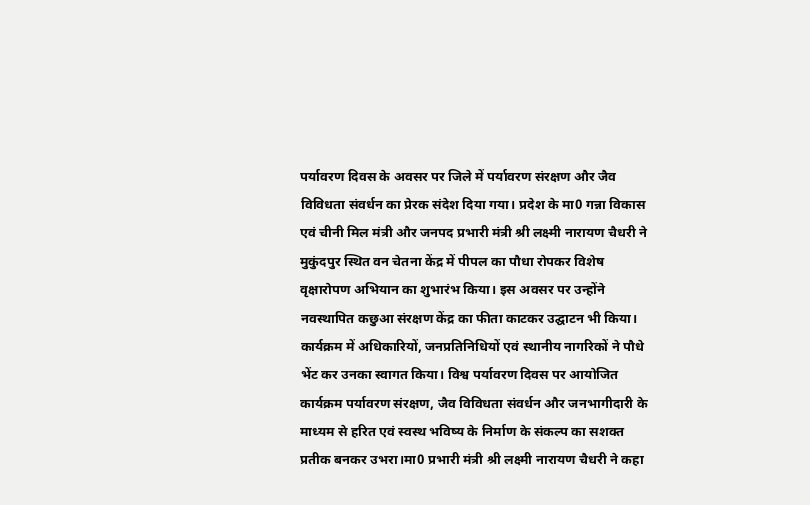पर्यावरण दिवस के अवसर पर जिले में पर्यावरण संरक्षण और जैव विविधता संवर्धन का प्रेरक संदेश दिया गया। प्रदेश के मा0 गन्ना विकास एवं चीनी मिल मंत्री और जनपद प्रभारी मंत्री श्री लक्ष्मी नारायण चैधरी ने मुकुंदपुर स्थित वन चेतना केंद्र में पीपल का पौधा रोपकर विशेष वृक्षारोपण अभियान का शुभारंभ किया। इस अवसर पर उन्होंने नवस्थापित कछुआ संरक्षण केंद्र का फीता काटकर उद्घाटन भी किया। कार्यक्रम में अधिकारियों, जनप्रतिनिधियों एवं स्थानीय नागरिकों ने पौधे भेंट कर उनका स्वागत किया। विश्व पर्यावरण दिवस पर आयोजित कार्यक्रम पर्यावरण संरक्षण, जैव विविधता संवर्धन और जनभागीदारी के माध्यम से हरित एवं स्वस्थ भविष्य के निर्माण के संकल्प का सशक्त प्रतीक बनकर उभरा।मा0 प्रभारी मंत्री श्री लक्ष्मी नारायण चैधरी ने कहा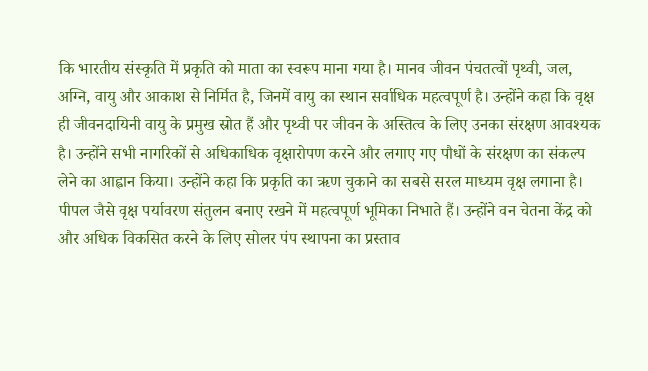कि भारतीय संस्कृति में प्रकृति को माता का स्वरूप माना गया है। मानव जीवन पंचतत्वों पृथ्वी, जल, अग्नि, वायु और आकाश से निर्मित है, जिनमें वायु का स्थान सर्वाधिक महत्वपूर्ण है। उन्होंने कहा कि वृक्ष ही जीवनदायिनी वायु के प्रमुख स्रोत हैं और पृथ्वी पर जीवन के अस्तित्व के लिए उनका संरक्षण आवश्यक है। उन्होंने सभी नागरिकों से अधिकाधिक वृक्षारोपण करने और लगाए गए पौधों के संरक्षण का संकल्प लेने का आह्वान किया। उन्होंने कहा कि प्रकृति का ऋण चुकाने का सबसे सरल माध्यम वृक्ष लगाना है। पीपल जैसे वृक्ष पर्यावरण संतुलन बनाए रखने में महत्वपूर्ण भूमिका निभाते हैं। उन्होंने वन चेतना केंद्र को और अधिक विकसित करने के लिए सोलर पंप स्थापना का प्रस्ताव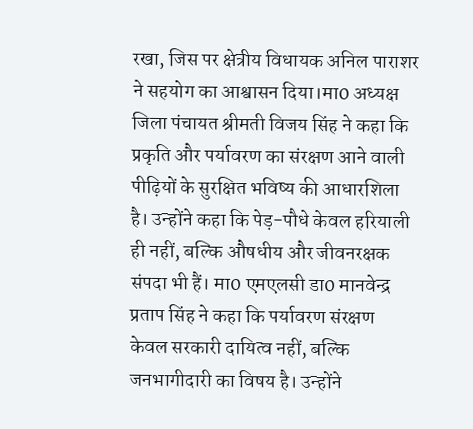रखा, जिस पर क्षेत्रीय विधायक अनिल पाराशर ने सहयोग का आश्वासन दिया।मा0 अध्यक्ष जिला पंचायत श्रीमती विजय सिंह ने कहा कि प्रकृति और पर्यावरण का संरक्षण आने वाली पीढ़ियों के सुरक्षित भविष्य की आधारशिला है। उन्होंने कहा कि पेड़-पौधे केवल हरियाली ही नहीं, बल्कि औषधीय और जीवनरक्षक संपदा भी हैं। मा0 एमएलसी डा0 मानवेन्द्र प्रताप सिंह ने कहा कि पर्यावरण संरक्षण केवल सरकारी दायित्व नहीं, बल्कि जनभागीदारी का विषय है। उन्होंने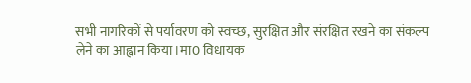सभी नागरिकों से पर्यावरण को स्वच्छ, सुरक्षित और संरक्षित रखने का संकल्प लेने का आह्वान किया।मा0 विधायक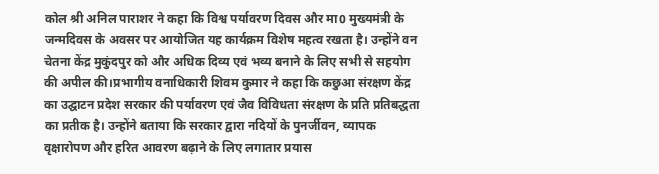कोल श्री अनिल पाराशर ने कहा कि विश्व पर्यावरण दिवस और मा0 मुख्यमंत्री के जन्मदिवस के अवसर पर आयोजित यह कार्यक्रम विशेष महत्व रखता है। उन्होंने वन चेतना केंद्र मुकुंदपुर को और अधिक दिव्य एवं भव्य बनाने के लिए सभी से सहयोग की अपील की।प्रभागीय वनाधिकारी शिवम कुमार ने कहा कि कछुआ संरक्षण केंद्र का उद्घाटन प्रदेश सरकार की पर्यावरण एवं जैव विविधता संरक्षण के प्रति प्रतिबद्धता का प्रतीक है। उन्होंने बताया कि सरकार द्वारा नदियों के पुनर्जीवन, व्यापक वृक्षारोपण और हरित आवरण बढ़ाने के लिए लगातार प्रयास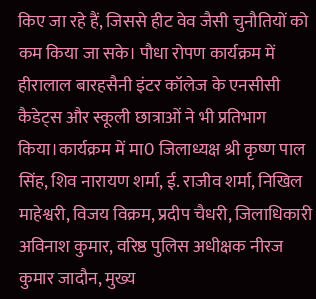किए जा रहे हैं, जिससे हीट वेव जैसी चुनौतियों को कम किया जा सके। पौधा रोपण कार्यक्रम में हीरालाल बारहसैनी इंटर कॉलेज के एनसीसी कैडेट्स और स्कूली छात्राओं ने भी प्रतिभाग किया।कार्यक्रम में मा0 जिलाध्यक्ष श्री कृष्ण पाल सिंह, शिव नारायण शर्मा, ई. राजीव शर्मा, निखिल माहेश्वरी, विजय विक्रम, प्रदीप चैधरी, जिलाधिकारी अविनाश कुमार, वरिष्ठ पुलिस अधीक्षक नीरज कुमार जादौन, मुख्य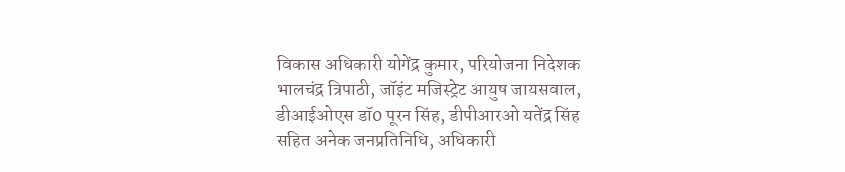विकास अधिकारी योगेंद्र कुमार, परियोजना निदेशक भालचंद्र त्रिपाठी, जॉइंट मजिस्ट्रेट आयुष जायसवाल, डीआईओएस डॉ0 पूरन सिंह, डीपीआरओ यतेंद्र सिंह सहित अनेक जनप्रतिनिधि, अधिकारी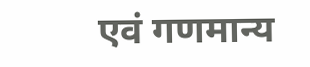एवं गणमान्य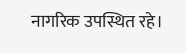नागरिक उपस्थित रहे।